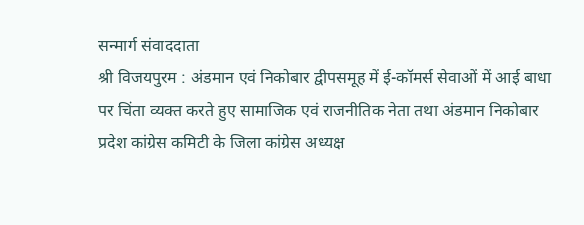सन्मार्ग संवाददाता
श्री विजयपुरम : अंडमान एवं निकोबार द्वीपसमूह में ई-कॉमर्स सेवाओं में आई बाधा पर चिंता व्यक्त करते हुए सामाजिक एवं राजनीतिक नेता तथा अंडमान निकोबार प्रदेश कांग्रेस कमिटी के जिला कांग्रेस अध्यक्ष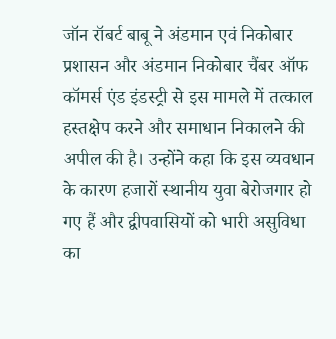जॉन रॉबर्ट बाबू ने अंडमान एवं निकोबार प्रशासन और अंडमान निकोबार चैंबर ऑफ कॉमर्स एंड इंडस्ट्री से इस मामले में तत्काल हस्तक्षेप करने और समाधान निकालने की अपील की है। उन्होंने कहा कि इस व्यवधान के कारण हजारों स्थानीय युवा बेरोजगार हो गए हैं और द्वीपवासियों को भारी असुविधा का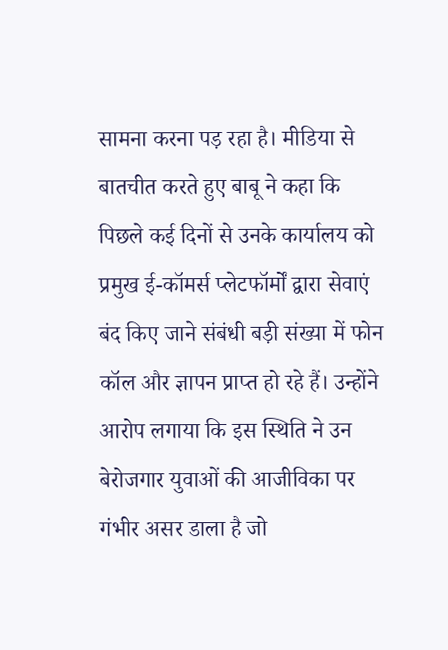सामना करना पड़ रहा है। मीडिया से बातचीत करते हुए बाबू ने कहा कि पिछले कई दिनों से उनके कार्यालय को प्रमुख ई-कॉमर्स प्लेटफॉर्मों द्वारा सेवाएं बंद किए जाने संबंधी बड़ी संख्या में फोन कॉल और ज्ञापन प्राप्त हो रहे हैं। उन्होंने आरोप लगाया कि इस स्थिति ने उन बेरोजगार युवाओं की आजीविका पर गंभीर असर डाला है जो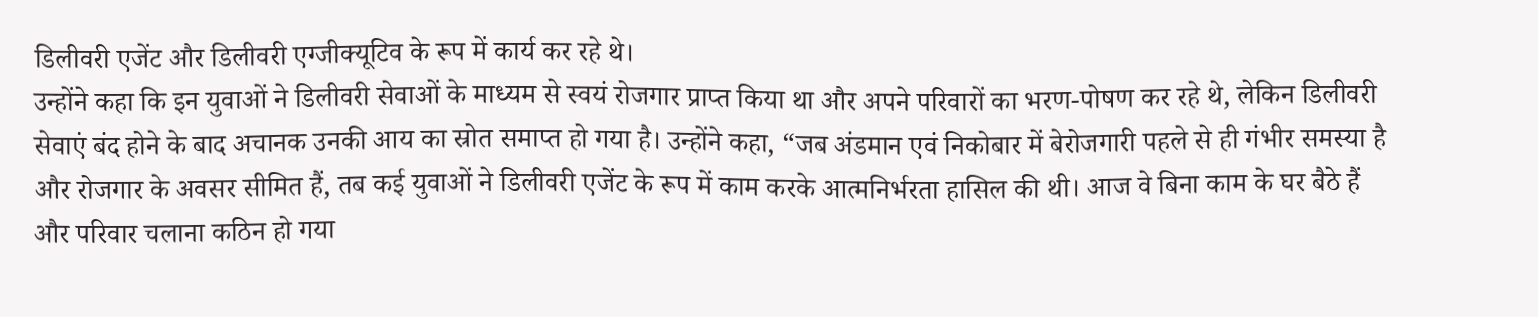डिलीवरी एजेंट और डिलीवरी एग्जीक्यूटिव के रूप में कार्य कर रहे थे।
उन्होंने कहा कि इन युवाओं ने डिलीवरी सेवाओं के माध्यम से स्वयं रोजगार प्राप्त किया था और अपने परिवारों का भरण-पोषण कर रहे थे, लेकिन डिलीवरी सेवाएं बंद होने के बाद अचानक उनकी आय का स्रोत समाप्त हो गया है। उन्होंने कहा, “जब अंडमान एवं निकोबार में बेरोजगारी पहले से ही गंभीर समस्या है और रोजगार के अवसर सीमित हैं, तब कई युवाओं ने डिलीवरी एजेंट के रूप में काम करके आत्मनिर्भरता हासिल की थी। आज वे बिना काम के घर बैठे हैं और परिवार चलाना कठिन हो गया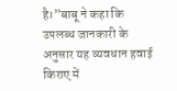है।”बाबू ने कहा कि उपलब्ध जानकारी के अनुसार यह व्यवधान हवाई किराए में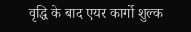वृद्धि के बाद एयर कार्गो शुल्क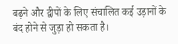बढ़ने और द्वीपों के लिए संचालित कई उड़ानों के बंद होने से जुड़ा हो सकता है।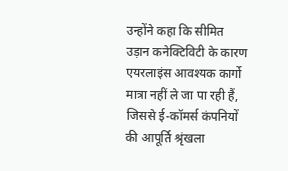उन्होंने कहा कि सीमित उड़ान कनेक्टिविटी के कारण एयरलाइंस आवश्यक कार्गो मात्रा नहीं ले जा पा रही हैं, जिससे ई-कॉमर्स कंपनियों की आपूर्ति श्रृंखला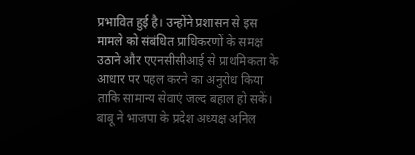प्रभावित हुई है। उन्होंने प्रशासन से इस मामले को संबंधित प्राधिकरणों के समक्ष उठाने और एएनसीसीआई से प्राथमिकता के आधार पर पहल करने का अनुरोध किया ताकि सामान्य सेवाएं जल्द बहाल हो सकें। बाबू ने भाजपा के प्रदेश अध्यक्ष अनिल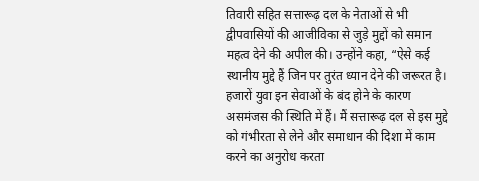तिवारी सहित सत्तारूढ़ दल के नेताओं से भी द्वीपवासियों की आजीविका से जुड़े मुद्दों को समान महत्व देने की अपील की। उन्होंने कहा, “ऐसे कई स्थानीय मुद्दे हैं जिन पर तुरंत ध्यान देने की जरूरत है। हजारों युवा इन सेवाओं के बंद होने के कारण असमंजस की स्थिति में हैं। मैं सत्तारूढ़ दल से इस मुद्दे को गंभीरता से लेने और समाधान की दिशा में काम करने का अनुरोध करता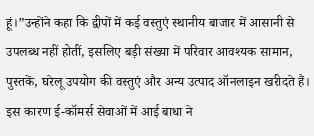हूं।”उन्होंने कहा कि द्वीपों में कई वस्तुएं स्थानीय बाजार में आसानी से उपलब्ध नहीं होतीं, इसलिए बड़ी संख्या में परिवार आवश्यक सामान, पुस्तकें, घरेलू उपयोग की वस्तुएं और अन्य उत्पाद ऑनलाइन खरीदते हैं। इस कारण ई-कॉमर्स सेवाओं में आई बाधा ने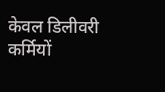केवल डिलीवरी कर्मियों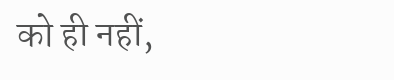को ही नहीं,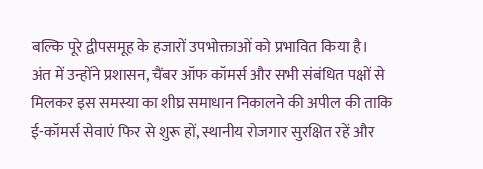बल्कि पूरे द्वीपसमूह के हजारों उपभोक्ताओं को प्रभावित किया है।
अंत में उन्होंने प्रशासन, चैंबर ऑफ कॉमर्स और सभी संबंधित पक्षों से मिलकर इस समस्या का शीघ्र समाधान निकालने की अपील की ताकि ई-कॉमर्स सेवाएं फिर से शुरू हों, स्थानीय रोजगार सुरक्षित रहें और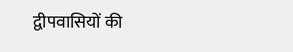द्वीपवासियों की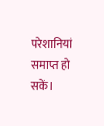परेशानियां समाप्त हो सकें।